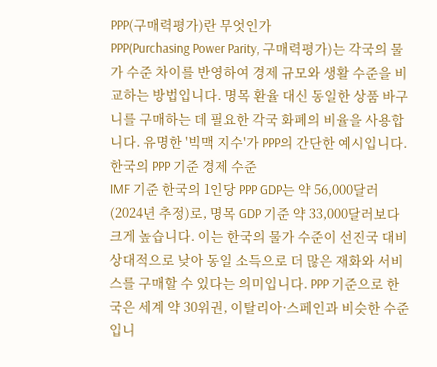PPP(구매력평가)란 무엇인가
PPP(Purchasing Power Parity, 구매력평가)는 각국의 물가 수준 차이를 반영하여 경제 규모와 생활 수준을 비교하는 방법입니다. 명목 환율 대신 동일한 상품 바구니를 구매하는 데 필요한 각국 화폐의 비율을 사용합니다. 유명한 '빅맥 지수'가 PPP의 간단한 예시입니다.
한국의 PPP 기준 경제 수준
IMF 기준 한국의 1인당 PPP GDP는 약 56,000달러(2024년 추정)로, 명목 GDP 기준 약 33,000달러보다 크게 높습니다. 이는 한국의 물가 수준이 선진국 대비 상대적으로 낮아 동일 소득으로 더 많은 재화와 서비스를 구매할 수 있다는 의미입니다. PPP 기준으로 한국은 세계 약 30위권, 이탈리아·스페인과 비슷한 수준입니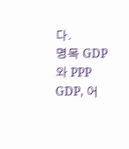다.
명목 GDP와 PPP GDP, 어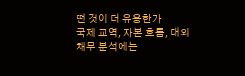떤 것이 더 유용한가
국제 교역, 자본 흐름, 대외 채무 분석에는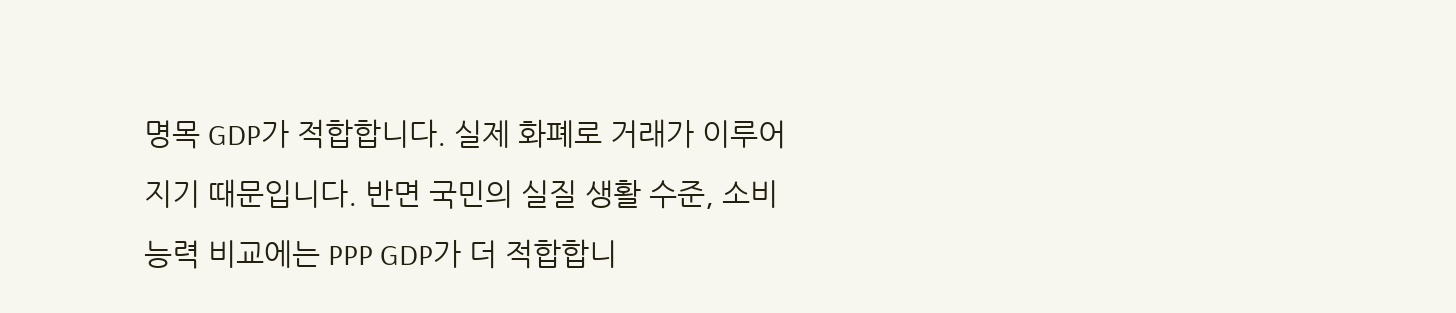명목 GDP가 적합합니다. 실제 화폐로 거래가 이루어지기 때문입니다. 반면 국민의 실질 생활 수준, 소비 능력 비교에는 PPP GDP가 더 적합합니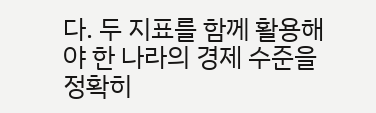다. 두 지표를 함께 활용해야 한 나라의 경제 수준을 정확히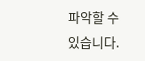파악할 수 있습니다.